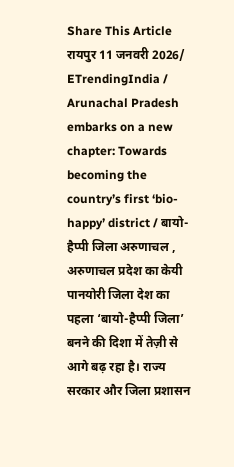Share This Article रायपुर 11 जनवरी 2026/ ETrendingIndia / Arunachal Pradesh embarks on a new chapter: Towards becoming the country’s first ‘bio-happy’ district / बायो-हैप्पी जिला अरुणाचल , अरुणाचल प्रदेश का केयी पानयोरी जिला देश का पहला ‘बायो-हैप्पी जिला’ बनने की दिशा में तेज़ी से आगे बढ़ रहा है। राज्य सरकार और जिला प्रशासन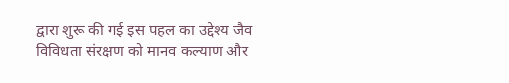द्वारा शुरू की गई इस पहल का उद्देश्य जैव विविधता संरक्षण को मानव कल्याण और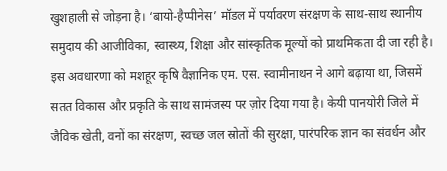खुशहाली से जोड़ना है। ‘बायो-हैप्पीनेस’ मॉडल में पर्यावरण संरक्षण के साथ-साथ स्थानीय समुदाय की आजीविका, स्वास्थ्य, शिक्षा और सांस्कृतिक मूल्यों को प्राथमिकता दी जा रही है। इस अवधारणा को मशहूर कृषि वैज्ञानिक एम. एस. स्वामीनाथन ने आगे बढ़ाया था, जिसमें सतत विकास और प्रकृति के साथ सामंजस्य पर ज़ोर दिया गया है। केयी पानयोरी जिले में जैविक खेती, वनों का संरक्षण, स्वच्छ जल स्रोतों की सुरक्षा, पारंपरिक ज्ञान का संवर्धन और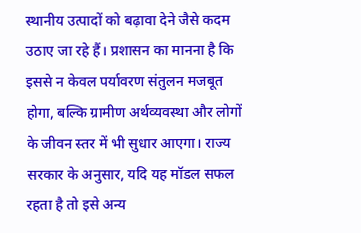स्थानीय उत्पादों को बढ़ावा देने जैसे कदम उठाए जा रहे हैं। प्रशासन का मानना है कि इससे न केवल पर्यावरण संतुलन मजबूत होगा, बल्कि ग्रामीण अर्थव्यवस्था और लोगों के जीवन स्तर में भी सुधार आएगा। राज्य सरकार के अनुसार, यदि यह मॉडल सफल रहता है तो इसे अन्य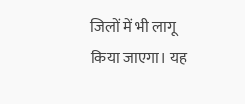जिलों में भी लागू किया जाएगा। यह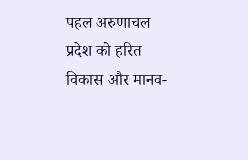पहल अरुणाचल प्रदेश को हरित विकास और मानव-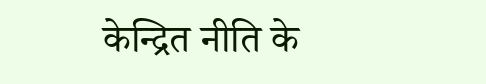केन्द्रित नीति के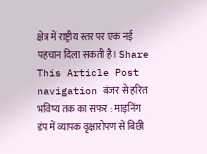क्षेत्र में राष्ट्रीय स्तर पर एक नई पहचान दिला सकती है। Share This Article Post navigation बंजर से हरित भविष्य तक का सफर : माइनिंग डंप में व्यापक वृक्षारोपण से बिछी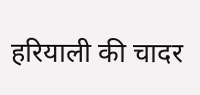हरियाली की चादर